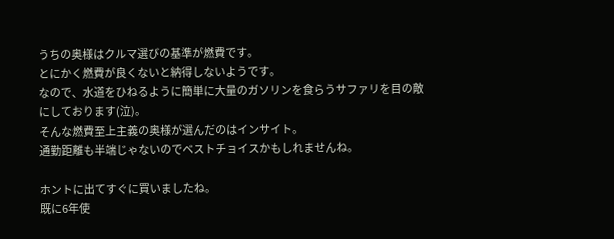うちの奥様はクルマ選びの基準が燃費です。
とにかく燃費が良くないと納得しないようです。
なので、水道をひねるように簡単に大量のガソリンを食らうサファリを目の敵にしております(泣)。
そんな燃費至上主義の奥様が選んだのはインサイト。
通勤距離も半端じゃないのでベストチョイスかもしれませんね。

ホントに出てすぐに買いましたね。
既に6年使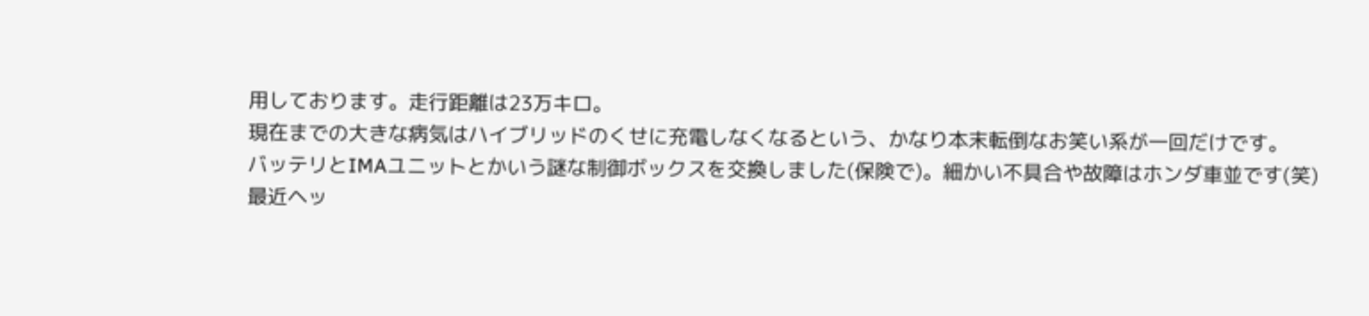用しております。走行距離は23万キロ。
現在までの大きな病気はハイブリッドのくせに充電しなくなるという、かなり本末転倒なお笑い系が一回だけです。
バッテリとIMAユニットとかいう謎な制御ボックスを交換しました(保険で)。細かい不具合や故障はホンダ車並です(笑)
最近ヘッ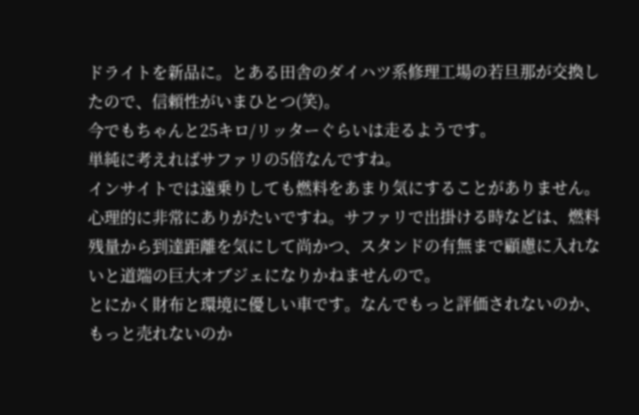ドライトを新品に。とある田舎のダイハツ系修理工場の若旦那が交換したので、信頼性がいまひとつ(笑)。
今でもちゃんと25キロ/リッターぐらいは走るようです。
単純に考えればサファリの5倍なんですね。
インサイトでは遠乗りしても燃料をあまり気にすることがありません。
心理的に非常にありがたいですね。サファリで出掛ける時などは、燃料残量から到達距離を気にして尚かつ、スタンドの有無まで顧慮に入れないと道端の巨大オブジェになりかねませんので。
とにかく財布と環境に優しい車です。なんでもっと評価されないのか、もっと売れないのか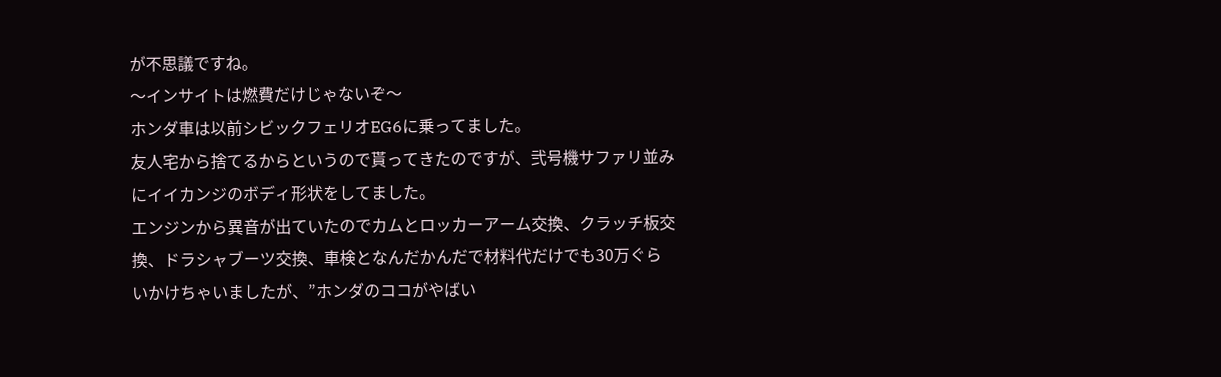が不思議ですね。
〜インサイトは燃費だけじゃないぞ〜
ホンダ車は以前シビックフェリオEG6に乗ってました。
友人宅から捨てるからというので貰ってきたのですが、弐号機サファリ並みにイイカンジのボディ形状をしてました。
エンジンから異音が出ていたのでカムとロッカーアーム交換、クラッチ板交換、ドラシャブーツ交換、車検となんだかんだで材料代だけでも30万ぐらいかけちゃいましたが、”ホンダのココがやばい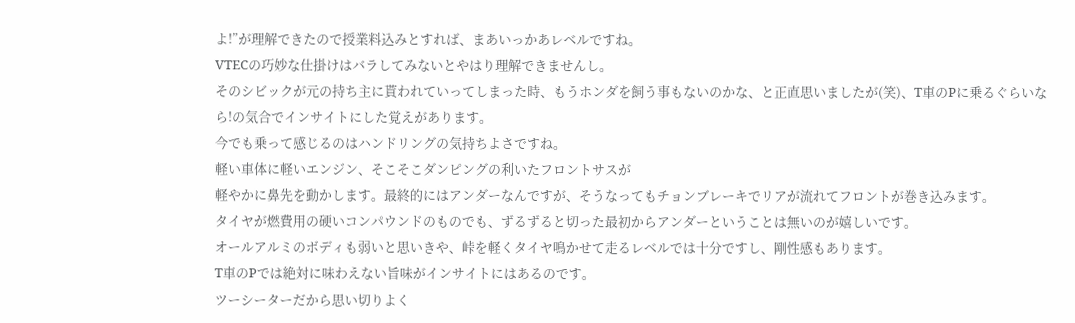よ!”が理解できたので授業料込みとすれば、まあいっかあレベルですね。
VTECの巧妙な仕掛けはバラしてみないとやはり理解できませんし。
そのシビックが元の持ち主に貰われていってしまった時、もうホンダを飼う事もないのかな、と正直思いましたが(笑)、T車のPに乗るぐらいなら!の気合でインサイトにした覚えがあります。
今でも乗って感じるのはハンドリングの気持ちよさですね。
軽い車体に軽いエンジン、そこそこダンピングの利いたフロントサスが
軽やかに鼻先を動かします。最終的にはアンダーなんですが、そうなってもチョンブレーキでリアが流れてフロントが巻き込みます。
タイヤが燃費用の硬いコンパウンドのものでも、ずるずると切った最初からアンダーということは無いのが嬉しいです。
オールアルミのボディも弱いと思いきや、峠を軽くタイヤ鳴かせて走るレベルでは十分ですし、剛性感もあります。
T車のPでは絶対に味わえない旨味がインサイトにはあるのです。
ツーシーターだから思い切りよく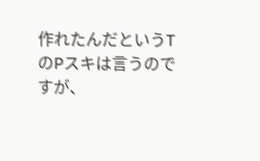作れたんだというTのPスキは言うのですが、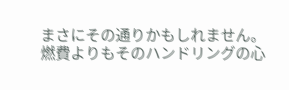まさにその通りかもしれません。
燃費よりもそのハンドリングの心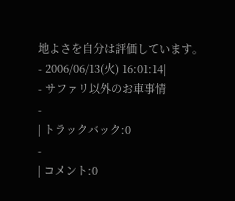地よさを自分は評価しています。
- 2006/06/13(火) 16:01:14|
- サファリ以外のお車事情
-
| トラックバック:0
-
| コメント:0